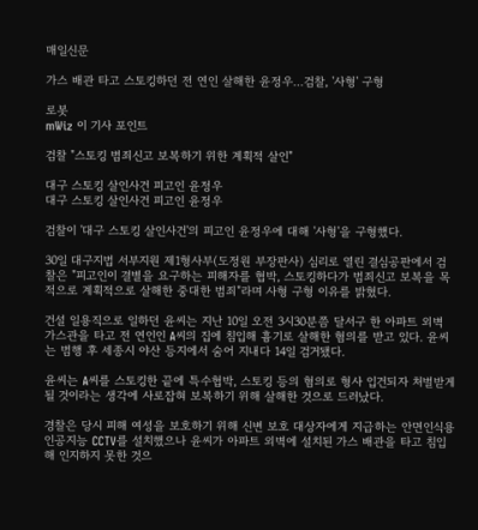매일신문

가스 배관 타고 스토킹하던 전 연인 살해한 윤정우…검찰, '사형' 구형

로봇
mWiz 이 기사 포인트

검찰 "스토킹 범죄신고 보복하기 위한 계획적 살인"

대구 스토킹 살인사건 피고인 윤정우
대구 스토킹 살인사건 피고인 윤정우

검찰이 '대구 스토킹 살인사건'의 피고인 윤정우에 대해 '사형'을 구형했다.

30일 대구지법 서부지원 제1형사부(도정원 부장판사) 심리로 열린 결심공판에서 검찰은 "피고인이 결별을 요구하는 피해자를 협박, 스토킹하다가 범죄신고 보복을 목적으로 계획적으로 살해한 중대한 범죄"라며 사형 구형 이유를 밝혔다.

건설 일용직으로 일하던 윤씨는 지난 10일 오전 3시30분쯤 달서구 한 아파트 외벽 가스관을 타고 전 연인인 A씨의 집에 침입해 흉기로 살해한 혐의를 받고 있다. 윤씨는 범행 후 세종시 야산 등지에서 숨어 지내다 14일 검거됐다.

윤씨는 A씨를 스토킹한 끝에 특수협박, 스토킹 등의 혐의로 형사 입건되자 처벌받게 될 것이라는 생각에 사로잡혀 보복하기 위해 살해한 것으로 드러났다.

경찰은 당시 피해 여성을 보호하기 위해 신변 보호 대상자에게 지급하는 안면인식용 인공지능 CCTV를 설치했으나 윤씨가 아파트 외벽에 설치된 가스 배관을 타고 침입해 인지하지 못한 것으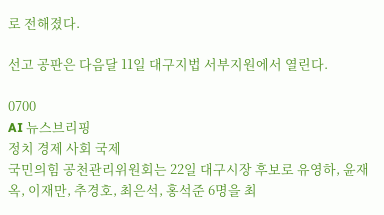로 전해졌다.

선고 공판은 다음달 11일 대구지법 서부지원에서 열린다.

0700
AI 뉴스브리핑
정치 경제 사회 국제
국민의힘 공천관리위원회는 22일 대구시장 후보로 유영하, 윤재옥, 이재만, 추경호, 최은석, 홍석준 6명을 최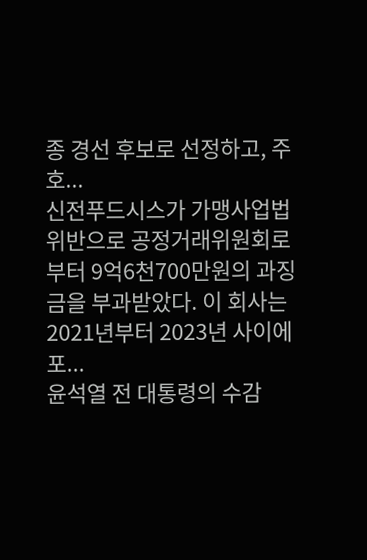종 경선 후보로 선정하고, 주호...
신전푸드시스가 가맹사업법 위반으로 공정거래위원회로부터 9억6천700만원의 과징금을 부과받았다. 이 회사는 2021년부터 2023년 사이에 포...
윤석열 전 대통령의 수감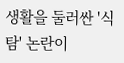생활을 둘러싼 '식탐' 논란이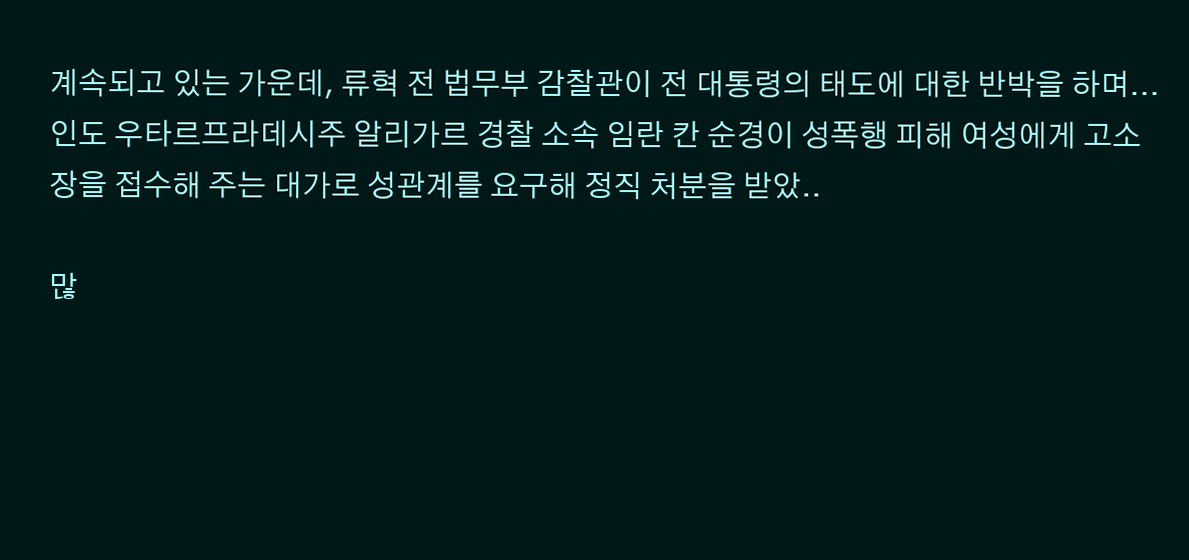계속되고 있는 가운데, 류혁 전 법무부 감찰관이 전 대통령의 태도에 대한 반박을 하며...
인도 우타르프라데시주 알리가르 경찰 소속 임란 칸 순경이 성폭행 피해 여성에게 고소장을 접수해 주는 대가로 성관계를 요구해 정직 처분을 받았..

많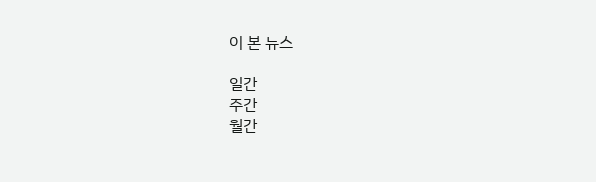이 본 뉴스

일간
주간
월간